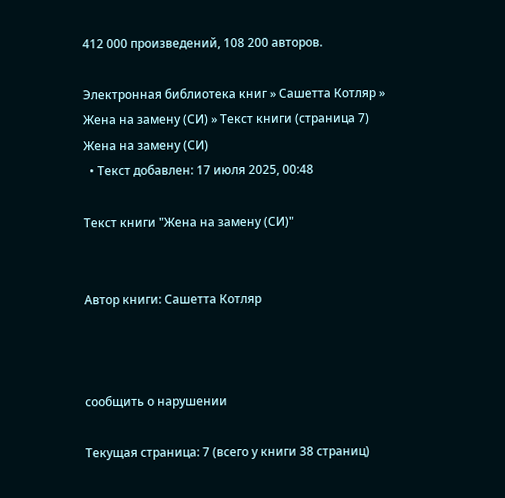412 000 произведений, 108 200 авторов.

Электронная библиотека книг » Сашетта Котляр » Жена на замену (СИ) » Текст книги (страница 7)
Жена на замену (СИ)
  • Текст добавлен: 17 июля 2025, 00:48

Текст книги "Жена на замену (СИ)"


Автор книги: Сашетта Котляр



сообщить о нарушении

Текущая страница: 7 (всего у книги 38 страниц)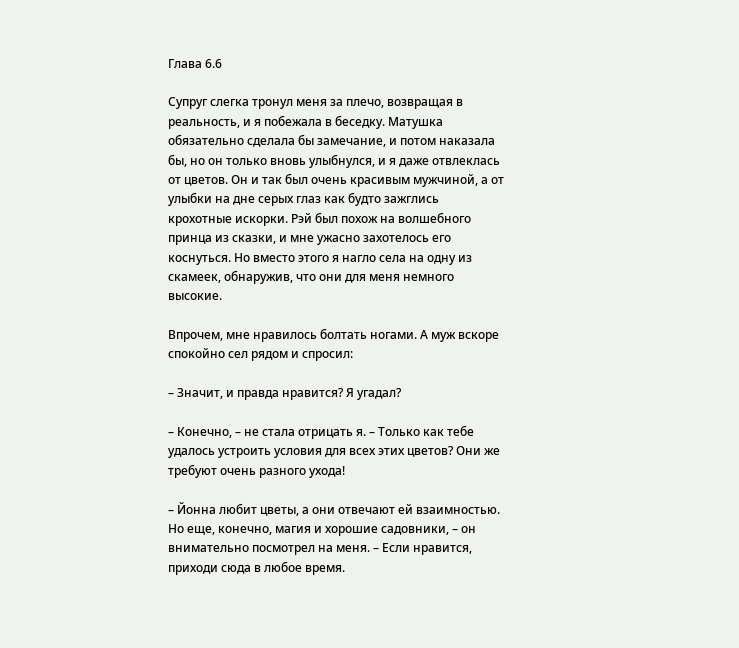Глава 6.6

Супруг слегка тронул меня за плечо, возвращая в реальность, и я побежала в беседку. Матушка обязательно сделала бы замечание, и потом наказала бы, но он только вновь улыбнулся, и я даже отвлеклась от цветов. Он и так был очень красивым мужчиной, а от улыбки на дне серых глаз как будто зажглись крохотные искорки. Рэй был похож на волшебного принца из сказки, и мне ужасно захотелось его коснуться. Но вместо этого я нагло села на одну из скамеек, обнаружив, что они для меня немного высокие.

Впрочем, мне нравилось болтать ногами. А муж вскоре спокойно сел рядом и спросил:

– Значит, и правда нравится? Я угадал?

– Конечно, – не стала отрицать я. – Только как тебе удалось устроить условия для всех этих цветов? Они же требуют очень разного ухода!

– Йонна любит цветы, а они отвечают ей взаимностью. Но еще, конечно, магия и хорошие садовники, – он внимательно посмотрел на меня. – Если нравится, приходи сюда в любое время.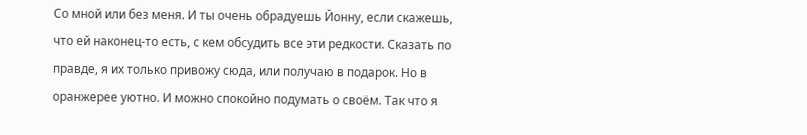Со мной или без меня. И ты очень обрадуешь Йонну, если скажешь, что ей наконец-то есть, с кем обсудить все эти редкости. Сказать по правде, я их только привожу сюда, или получаю в подарок. Но в оранжерее уютно. И можно спокойно подумать о своём. Так что я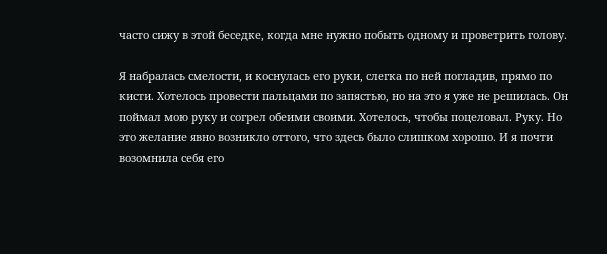часто сижу в этой беседке, когда мне нужно побыть одному и проветрить голову.

Я набралась смелости, и коснулась его руки, слегка по ней погладив, прямо по кисти. Хотелось провести пальцами по запястью, но на это я уже не решилась. Он поймал мою руку и согрел обеими своими. Хотелось, чтобы поцеловал. Руку. Но это желание явно возникло оттого, что здесь было слишком хорошо. И я почти возомнила себя его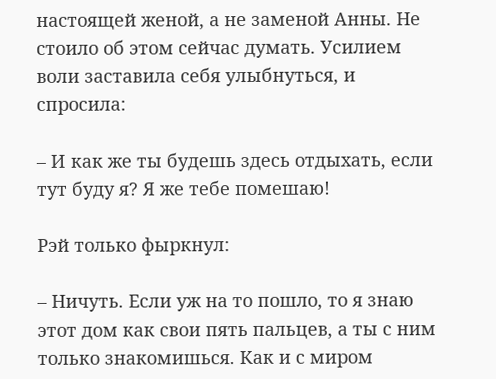настоящей женой, а не заменой Анны. Не стоило об этом сейчас думать. Усилием воли заставила себя улыбнуться, и спросила:

– И как же ты будешь здесь отдыхать, если тут буду я? Я же тебе помешаю!

Рэй только фыркнул:

– Ничуть. Если уж на то пошло, то я знаю этот дом как свои пять пальцев, а ты с ним только знакомишься. Как и с миром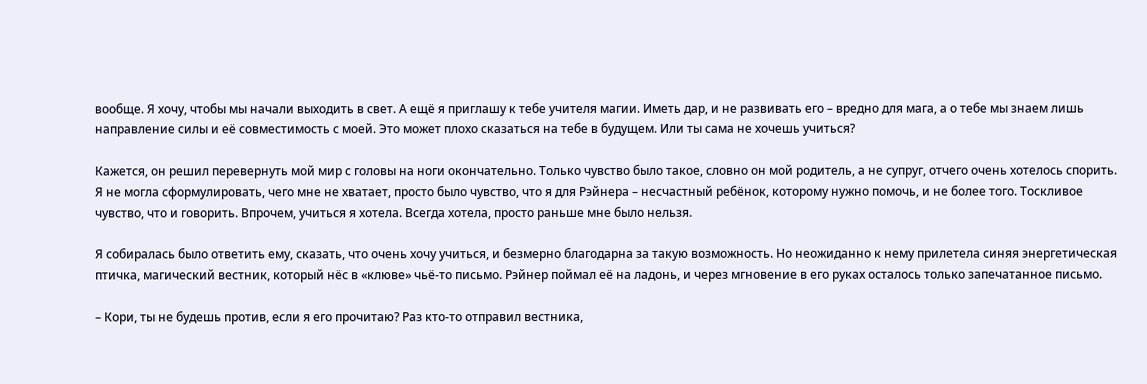вообще. Я хочу, чтобы мы начали выходить в свет. А ещё я приглашу к тебе учителя магии. Иметь дар, и не развивать его – вредно для мага, а о тебе мы знаем лишь направление силы и её совместимость с моей. Это может плохо сказаться на тебе в будущем. Или ты сама не хочешь учиться?

Кажется, он решил перевернуть мой мир с головы на ноги окончательно. Только чувство было такое, словно он мой родитель, а не супруг, отчего очень хотелось спорить. Я не могла сформулировать, чего мне не хватает, просто было чувство, что я для Рэйнера – несчастный ребёнок, которому нужно помочь, и не более того. Тоскливое чувство, что и говорить. Впрочем, учиться я хотела. Всегда хотела, просто раньше мне было нельзя.

Я собиралась было ответить ему, сказать, что очень хочу учиться, и безмерно благодарна за такую возможность. Но неожиданно к нему прилетела синяя энергетическая птичка, магический вестник, который нёс в «клюве» чьё-то письмо. Рэйнер поймал её на ладонь, и через мгновение в его руках осталось только запечатанное письмо.

– Кори, ты не будешь против, если я его прочитаю? Раз кто-то отправил вестника,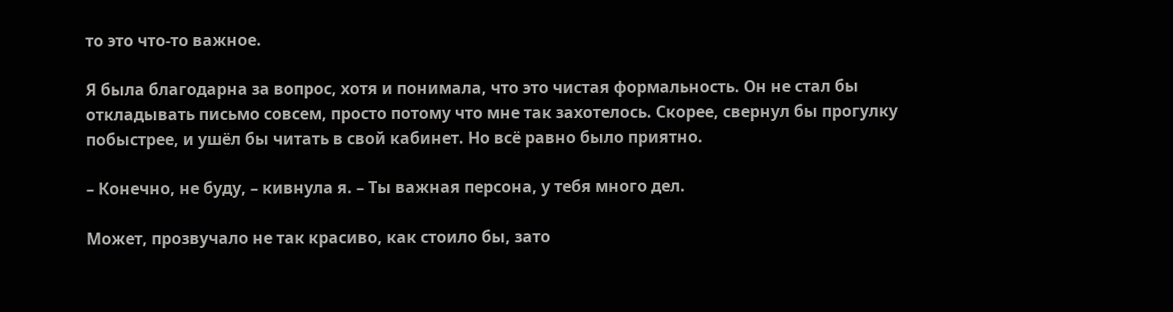то это что-то важное.

Я была благодарна за вопрос, хотя и понимала, что это чистая формальность. Он не стал бы откладывать письмо совсем, просто потому что мне так захотелось. Скорее, свернул бы прогулку побыстрее, и ушёл бы читать в свой кабинет. Но всё равно было приятно.

– Конечно, не буду, – кивнула я. – Ты важная персона, у тебя много дел.

Может, прозвучало не так красиво, как стоило бы, зато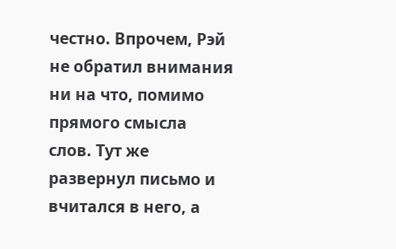честно. Впрочем, Рэй не обратил внимания ни на что, помимо прямого смысла слов. Тут же развернул письмо и вчитался в него, а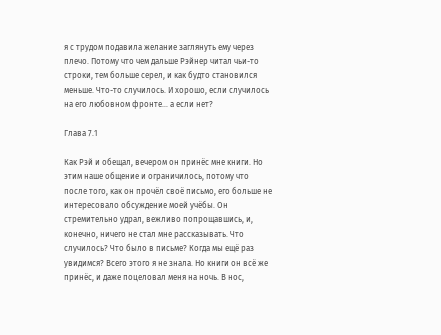я с трудом подавила желание заглянуть ему через плечо. Потому что чем дальше Рэйнер читал чьи-то строки, тем больше серел, и как будто становился меньше. Что-то случилось. И хорошо, если случилось на его любовном фронте… а если нет?

Глава 7.1

Как Рэй и обещал, вечером он принёс мне книги. Но этим наше общение и ограничилось, потому что после того, как он прочёл своё письмо, его больше не интересовало обсуждение моей учёбы. Он стремительно удрал, вежливо попрощавшись, и, конечно, ничего не стал мне рассказывать. Что случилось? Что было в письме? Когда мы ещё раз увидимся? Всего этого я не знала. Но книги он всё же принёс, и даже поцеловал меня на ночь. В нос,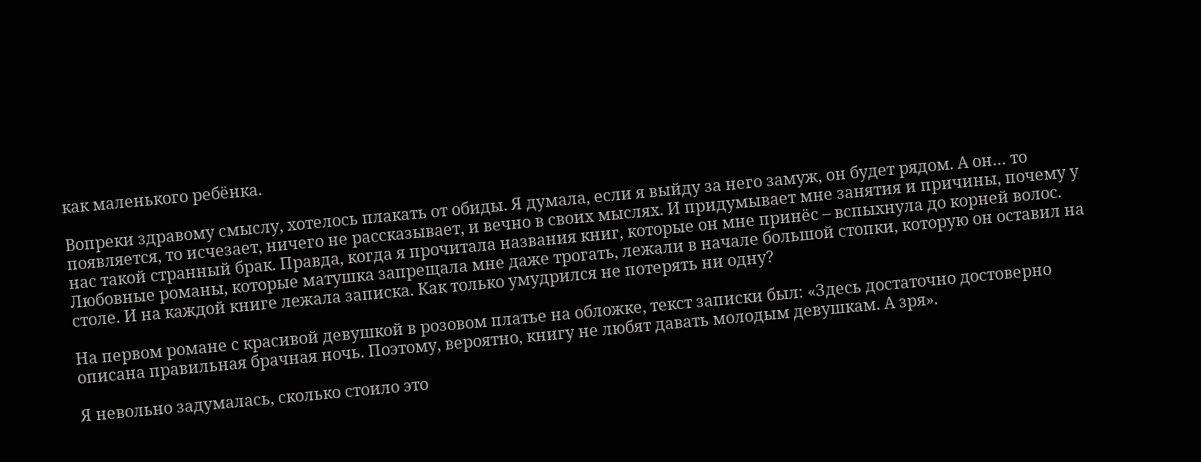как маленького ребёнка.

Вопреки здравому смыслу, хотелось плакать от обиды. Я думала, если я выйду за него замуж, он будет рядом. А он… то появляется, то исчезает, ничего не рассказывает, и вечно в своих мыслях. И придумывает мне занятия и причины, почему у нас такой странный брак. Правда, когда я прочитала названия книг, которые он мне принёс – вспыхнула до корней волос. Любовные романы, которые матушка запрещала мне даже трогать, лежали в начале большой стопки, которую он оставил на столе. И на каждой книге лежала записка. Как только умудрился не потерять ни одну?

На первом романе с красивой девушкой в розовом платье на обложке, текст записки был: «Здесь достаточно достоверно описана правильная брачная ночь. Поэтому, вероятно, книгу не любят давать молодым девушкам. А зря».

Я невольно задумалась, сколько стоило это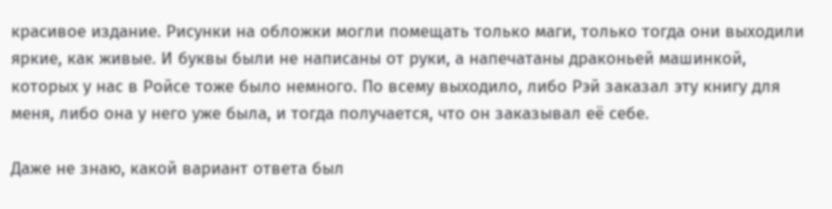красивое издание. Рисунки на обложки могли помещать только маги, только тогда они выходили яркие, как живые. И буквы были не написаны от руки, а напечатаны драконьей машинкой, которых у нас в Ройсе тоже было немного. По всему выходило, либо Рэй заказал эту книгу для меня, либо она у него уже была, и тогда получается, что он заказывал её себе.

Даже не знаю, какой вариант ответа был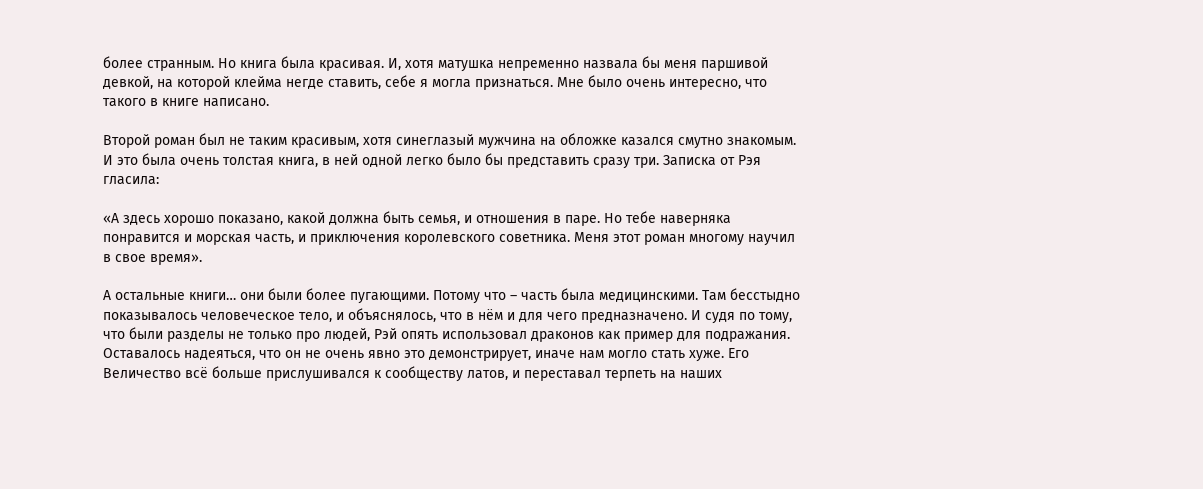более странным. Но книга была красивая. И, хотя матушка непременно назвала бы меня паршивой девкой, на которой клейма негде ставить, себе я могла признаться. Мне было очень интересно, что такого в книге написано.

Второй роман был не таким красивым, хотя синеглазый мужчина на обложке казался смутно знакомым. И это была очень толстая книга, в ней одной легко было бы представить сразу три. Записка от Рэя гласила:

«А здесь хорошо показано, какой должна быть семья, и отношения в паре. Но тебе наверняка понравится и морская часть, и приключения королевского советника. Меня этот роман многому научил в свое время».

А остальные книги… они были более пугающими. Потому что – часть была медицинскими. Там бесстыдно показывалось человеческое тело, и объяснялось, что в нём и для чего предназначено. И судя по тому, что были разделы не только про людей, Рэй опять использовал драконов как пример для подражания. Оставалось надеяться, что он не очень явно это демонстрирует, иначе нам могло стать хуже. Его Величество всё больше прислушивался к сообществу латов, и переставал терпеть на наших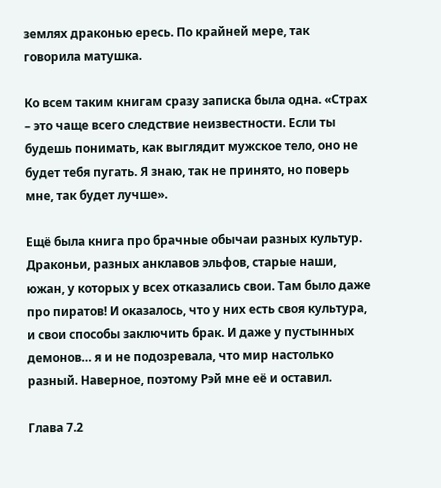землях драконью ересь. По крайней мере, так говорила матушка.

Ко всем таким книгам сразу записка была одна. «Страх – это чаще всего следствие неизвестности. Если ты будешь понимать, как выглядит мужское тело, оно не будет тебя пугать. Я знаю, так не принято, но поверь мне, так будет лучше».

Ещё была книга про брачные обычаи разных культур. Драконьи, разных анклавов эльфов, старые наши, южан, у которых у всех отказались свои. Там было даже про пиратов! И оказалось, что у них есть своя культура, и свои способы заключить брак. И даже у пустынных демонов… я и не подозревала, что мир настолько разный. Наверное, поэтому Рэй мне её и оставил.

Глава 7.2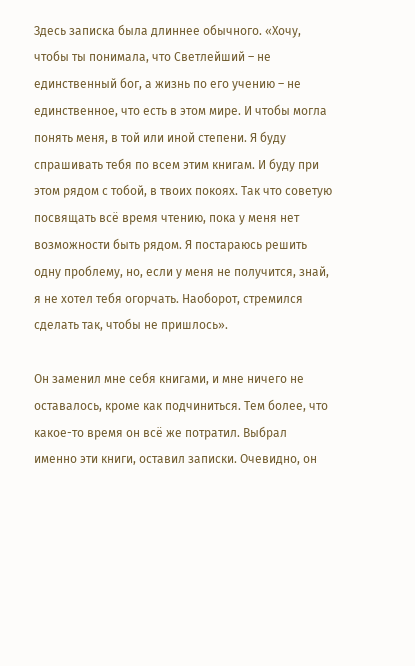Здесь записка была длиннее обычного. «Хочу, чтобы ты понимала, что Светлейший – не единственный бог, а жизнь по его учению – не единственное, что есть в этом мире. И чтобы могла понять меня, в той или иной степени. Я буду спрашивать тебя по всем этим книгам. И буду при этом рядом с тобой, в твоих покоях. Так что советую посвящать всё время чтению, пока у меня нет возможности быть рядом. Я постараюсь решить одну проблему, но, если у меня не получится, знай, я не хотел тебя огорчать. Наоборот, стремился сделать так, чтобы не пришлось».

Он заменил мне себя книгами, и мне ничего не оставалось, кроме как подчиниться. Тем более, что какое-то время он всё же потратил. Выбрал именно эти книги, оставил записки. Очевидно, он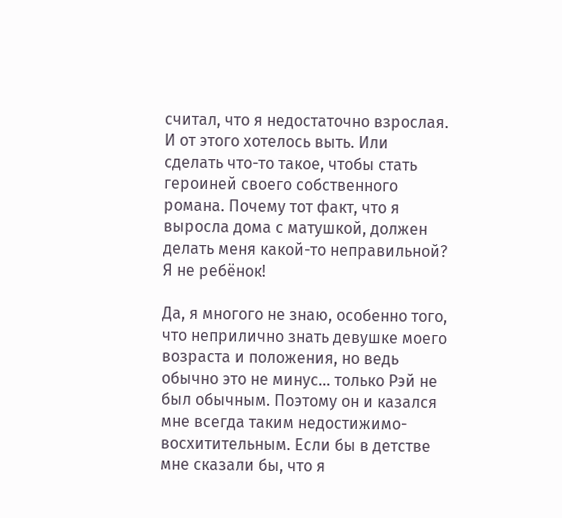считал, что я недостаточно взрослая. И от этого хотелось выть. Или сделать что-то такое, чтобы стать героиней своего собственного романа. Почему тот факт, что я выросла дома с матушкой, должен делать меня какой-то неправильной? Я не ребёнок!

Да, я многого не знаю, особенно того, что неприлично знать девушке моего возраста и положения, но ведь обычно это не минус… только Рэй не был обычным. Поэтому он и казался мне всегда таким недостижимо-восхитительным. Если бы в детстве мне сказали бы, что я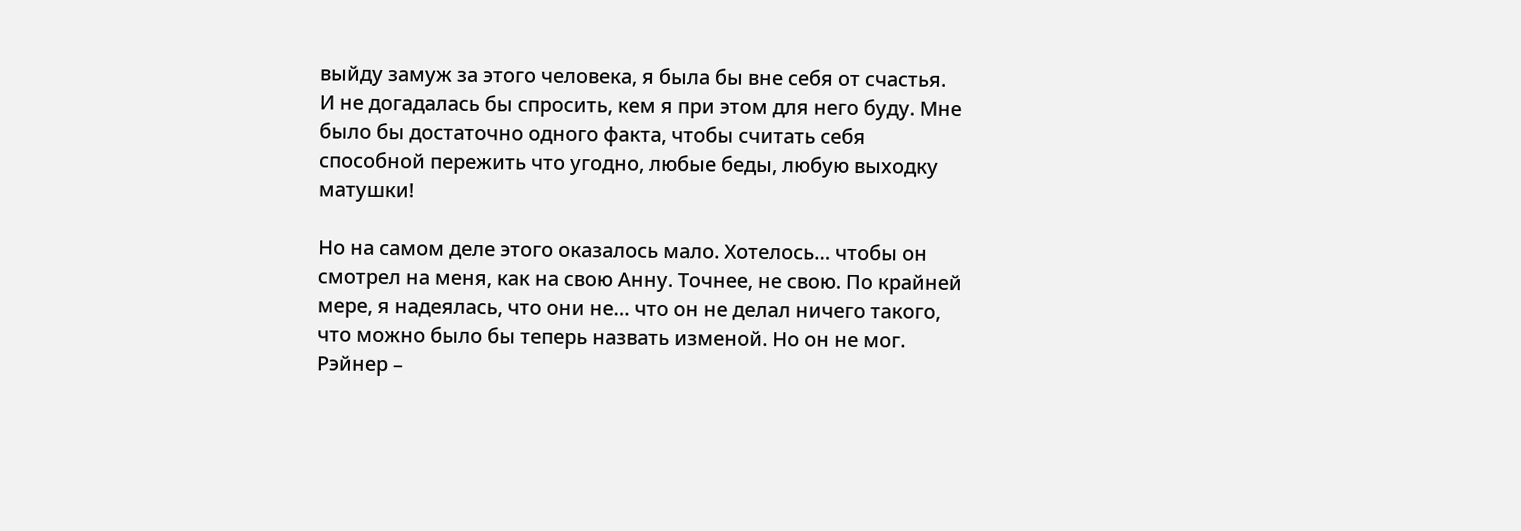выйду замуж за этого человека, я была бы вне себя от счастья. И не догадалась бы спросить, кем я при этом для него буду. Мне было бы достаточно одного факта, чтобы считать себя способной пережить что угодно, любые беды, любую выходку матушки!

Но на самом деле этого оказалось мало. Хотелось… чтобы он смотрел на меня, как на свою Анну. Точнее, не свою. По крайней мере, я надеялась, что они не… что он не делал ничего такого, что можно было бы теперь назвать изменой. Но он не мог. Рэйнер –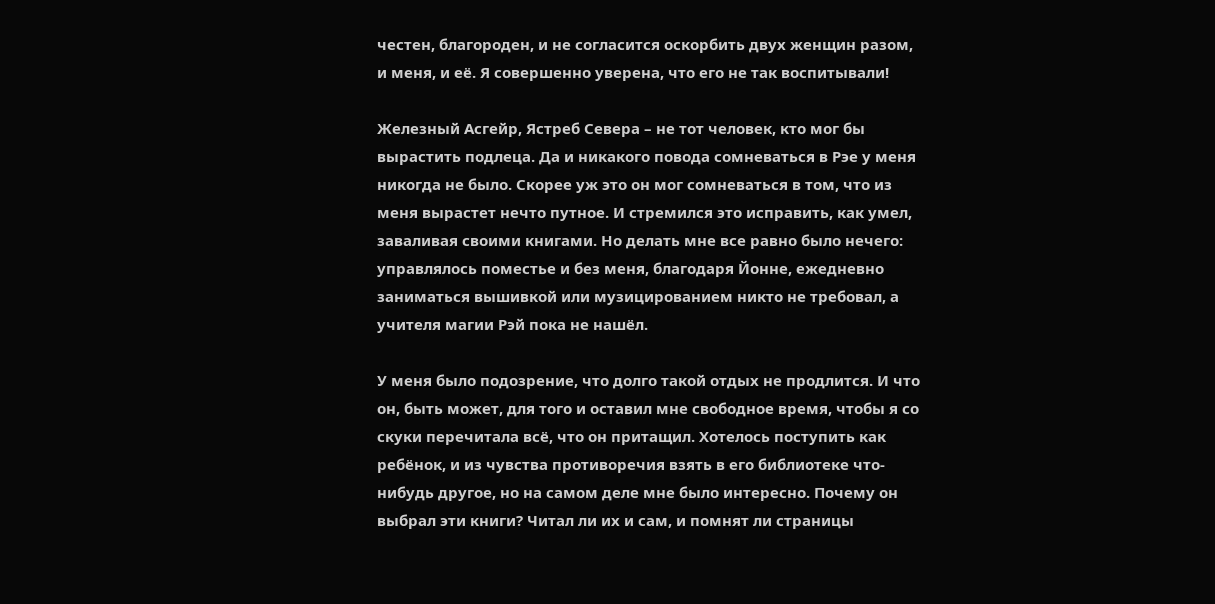честен, благороден, и не согласится оскорбить двух женщин разом, и меня, и её. Я совершенно уверена, что его не так воспитывали!

Железный Асгейр, Ястреб Севера – не тот человек, кто мог бы вырастить подлеца. Да и никакого повода сомневаться в Рэе у меня никогда не было. Скорее уж это он мог сомневаться в том, что из меня вырастет нечто путное. И стремился это исправить, как умел, заваливая своими книгами. Но делать мне все равно было нечего: управлялось поместье и без меня, благодаря Йонне, ежедневно заниматься вышивкой или музицированием никто не требовал, а учителя магии Рэй пока не нашёл.

У меня было подозрение, что долго такой отдых не продлится. И что он, быть может, для того и оставил мне свободное время, чтобы я со скуки перечитала всё, что он притащил. Хотелось поступить как ребёнок, и из чувства противоречия взять в его библиотеке что-нибудь другое, но на самом деле мне было интересно. Почему он выбрал эти книги? Читал ли их и сам, и помнят ли страницы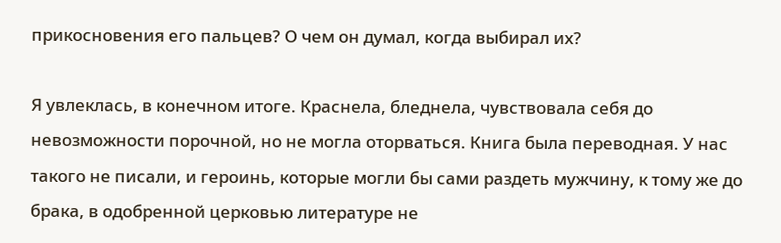прикосновения его пальцев? О чем он думал, когда выбирал их?

Я увлеклась, в конечном итоге. Краснела, бледнела, чувствовала себя до невозможности порочной, но не могла оторваться. Книга была переводная. У нас такого не писали, и героинь, которые могли бы сами раздеть мужчину, к тому же до брака, в одобренной церковью литературе не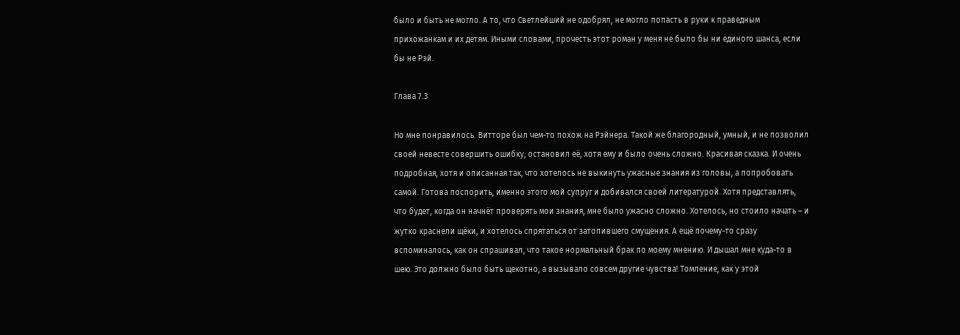было и быть не могло. А то, что Светлейший не одобрял, не могло попасть в руки к праведным прихожанкам и их детям. Иными словами, прочесть этот роман у меня не было бы ни единого шанса, если бы не Рэй.

Глава 7.3

Но мне понравилось. Витторе был чем-то похож на Рэйнера. Такой же благородный, умный, и не позволил своей невесте совершить ошибку, остановил её, хотя ему и было очень сложно. Красивая сказка. И очень подробная, хотя и описанная так, что хотелось не выкинуть ужасные знания из головы, а попробовать самой. Готова поспорить, именно этого мой супруг и добивался своей литературой. Хотя представлять, что будет, когда он начнёт проверять мои знания, мне было ужасно сложно. Хотелось, но стоило начать – и жутко краснели щёки, и хотелось спрятаться от затопившего смущения. А ещё почему-то сразу вспоминалось, как он спрашивал, что такое нормальный брак по моему мнению. И дышал мне куда-то в шею. Это должно было быть щекотно, а вызывало совсем другие чувства! Томление, как у этой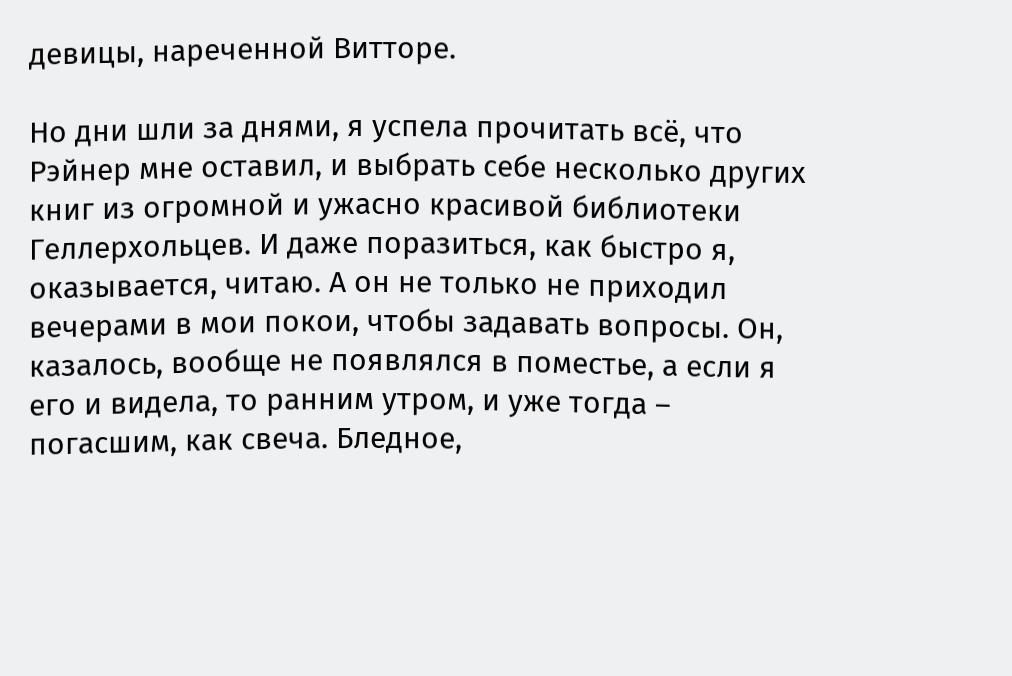девицы, нареченной Витторе.

Но дни шли за днями, я успела прочитать всё, что Рэйнер мне оставил, и выбрать себе несколько других книг из огромной и ужасно красивой библиотеки Геллерхольцев. И даже поразиться, как быстро я, оказывается, читаю. А он не только не приходил вечерами в мои покои, чтобы задавать вопросы. Он, казалось, вообще не появлялся в поместье, а если я его и видела, то ранним утром, и уже тогда – погасшим, как свеча. Бледное,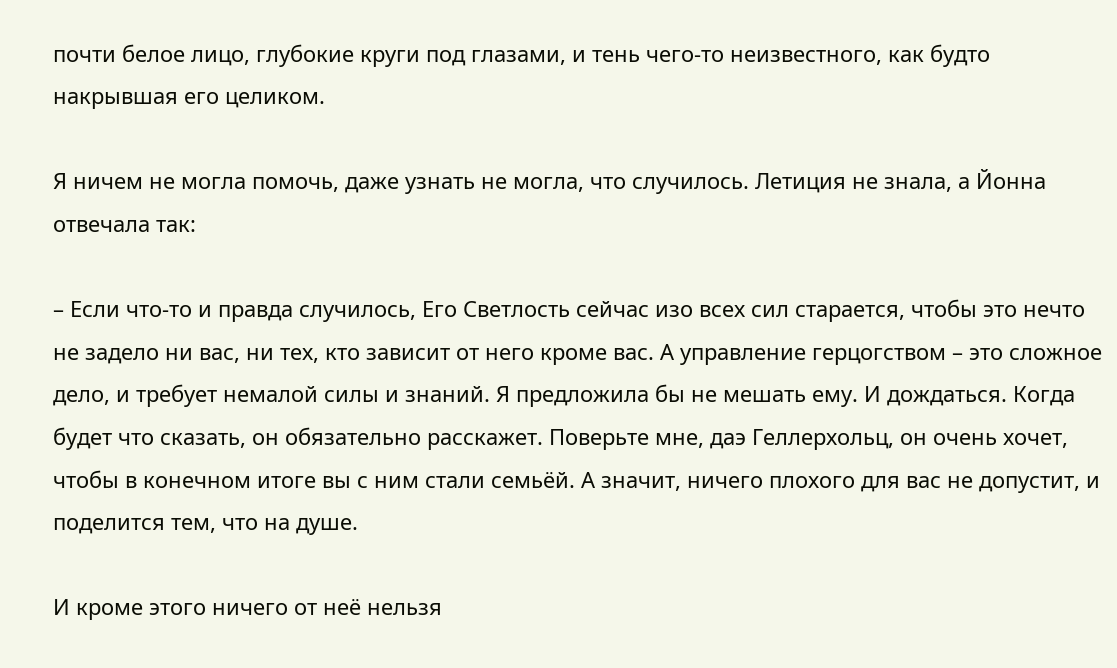почти белое лицо, глубокие круги под глазами, и тень чего-то неизвестного, как будто накрывшая его целиком.

Я ничем не могла помочь, даже узнать не могла, что случилось. Летиция не знала, а Йонна отвечала так:

– Если что-то и правда случилось, Его Светлость сейчас изо всех сил старается, чтобы это нечто не задело ни вас, ни тех, кто зависит от него кроме вас. А управление герцогством – это сложное дело, и требует немалой силы и знаний. Я предложила бы не мешать ему. И дождаться. Когда будет что сказать, он обязательно расскажет. Поверьте мне, даэ Геллерхольц, он очень хочет, чтобы в конечном итоге вы с ним стали семьёй. А значит, ничего плохого для вас не допустит, и поделится тем, что на душе.

И кроме этого ничего от неё нельзя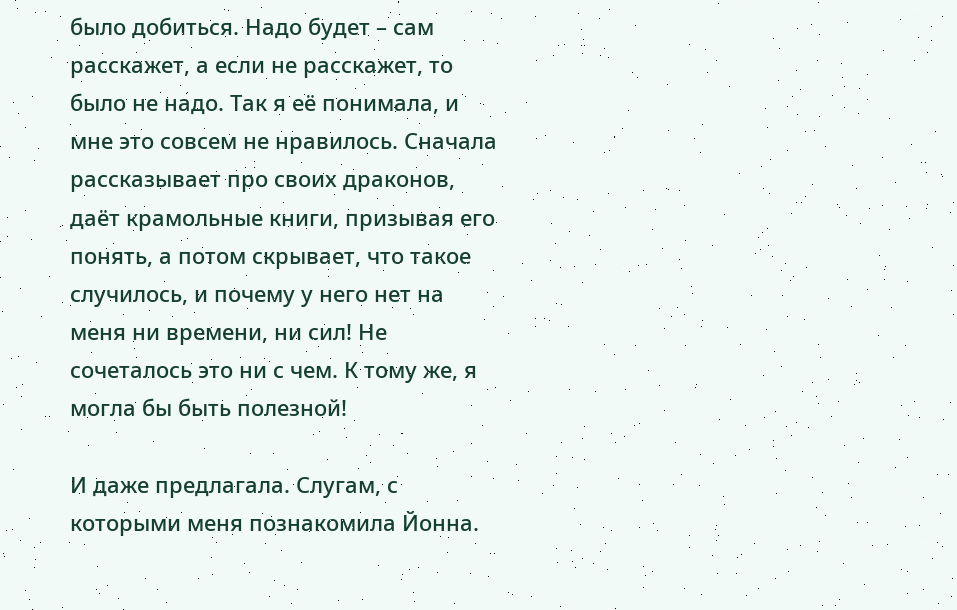было добиться. Надо будет – сам расскажет, а если не расскажет, то было не надо. Так я её понимала, и мне это совсем не нравилось. Сначала рассказывает про своих драконов, даёт крамольные книги, призывая его понять, а потом скрывает, что такое случилось, и почему у него нет на меня ни времени, ни сил! Не сочеталось это ни с чем. К тому же, я могла бы быть полезной!

И даже предлагала. Слугам, с которыми меня познакомила Йонна.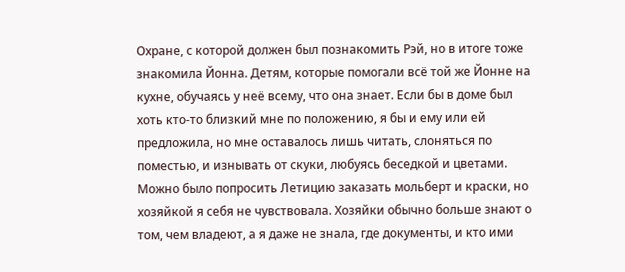Охране, с которой должен был познакомить Рэй, но в итоге тоже знакомила Йонна. Детям, которые помогали всё той же Йонне на кухне, обучаясь у неё всему, что она знает. Если бы в доме был хоть кто-то близкий мне по положению, я бы и ему или ей предложила, но мне оставалось лишь читать, слоняться по поместью, и изнывать от скуки, любуясь беседкой и цветами. Можно было попросить Летицию заказать мольберт и краски, но хозяйкой я себя не чувствовала. Хозяйки обычно больше знают о том, чем владеют, а я даже не знала, где документы, и кто ими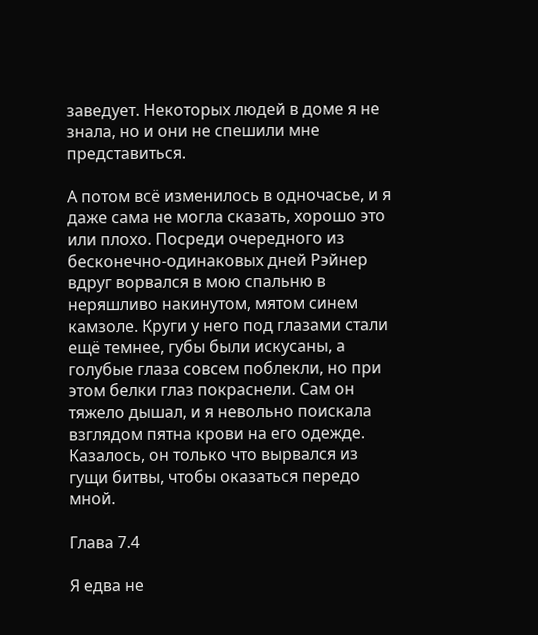заведует. Некоторых людей в доме я не знала, но и они не спешили мне представиться.

А потом всё изменилось в одночасье, и я даже сама не могла сказать, хорошо это или плохо. Посреди очередного из бесконечно-одинаковых дней Рэйнер вдруг ворвался в мою спальню в неряшливо накинутом, мятом синем камзоле. Круги у него под глазами стали ещё темнее, губы были искусаны, а голубые глаза совсем поблекли, но при этом белки глаз покраснели. Сам он тяжело дышал, и я невольно поискала взглядом пятна крови на его одежде. Казалось, он только что вырвался из гущи битвы, чтобы оказаться передо мной.

Глава 7.4

Я едва не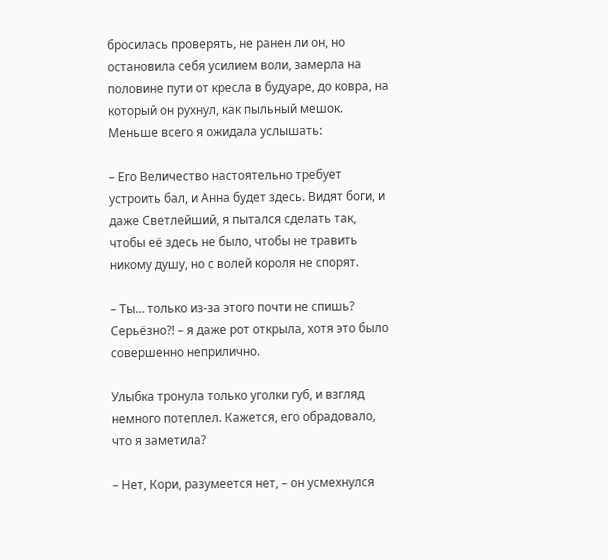бросилась проверять, не ранен ли он, но остановила себя усилием воли, замерла на половине пути от кресла в будуаре, до ковра, на который он рухнул, как пыльный мешок. Меньше всего я ожидала услышать:

– Его Величество настоятельно требует устроить бал, и Анна будет здесь. Видят боги, и даже Светлейший, я пытался сделать так, чтобы её здесь не было, чтобы не травить никому душу, но с волей короля не спорят.

– Ты… только из-за этого почти не спишь? Серьёзно?! – я даже рот открыла, хотя это было совершенно неприлично.

Улыбка тронула только уголки губ, и взгляд немного потеплел. Кажется, его обрадовало, что я заметила?

– Нет, Кори, разумеется нет, – он усмехнулся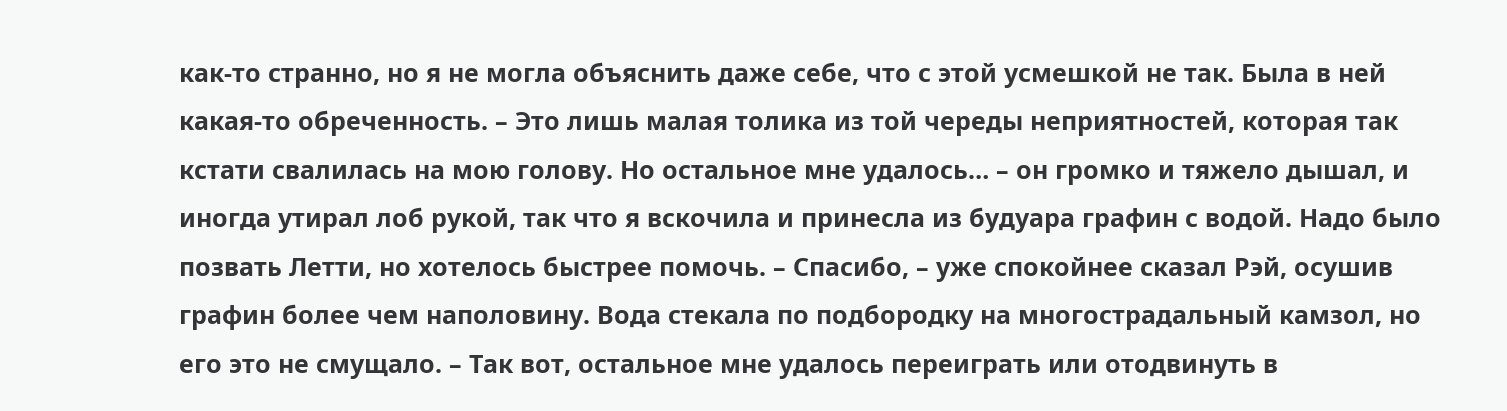как-то странно, но я не могла объяснить даже себе, что с этой усмешкой не так. Была в ней какая-то обреченность. – Это лишь малая толика из той череды неприятностей, которая так кстати свалилась на мою голову. Но остальное мне удалось… – он громко и тяжело дышал, и иногда утирал лоб рукой, так что я вскочила и принесла из будуара графин с водой. Надо было позвать Летти, но хотелось быстрее помочь. – Спасибо, – уже спокойнее сказал Рэй, осушив графин более чем наполовину. Вода стекала по подбородку на многострадальный камзол, но его это не смущало. – Так вот, остальное мне удалось переиграть или отодвинуть в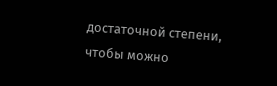достаточной степени, чтобы можно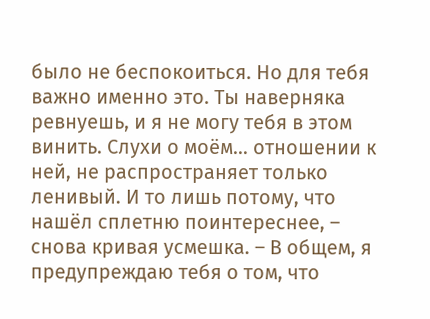было не беспокоиться. Но для тебя важно именно это. Ты наверняка ревнуешь, и я не могу тебя в этом винить. Слухи о моём… отношении к ней, не распространяет только ленивый. И то лишь потому, что нашёл сплетню поинтереснее, – снова кривая усмешка. – В общем, я предупреждаю тебя о том, что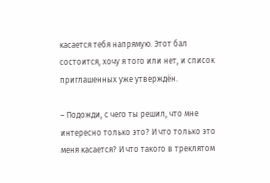касается тебя напрямую. Этот бал состоится, хочу я того или нет, и список приглашенных уже утверждён.

– Подожди, с чего ты решил, что мне интересно только это? И что только это меня касается? И что такого в треклятом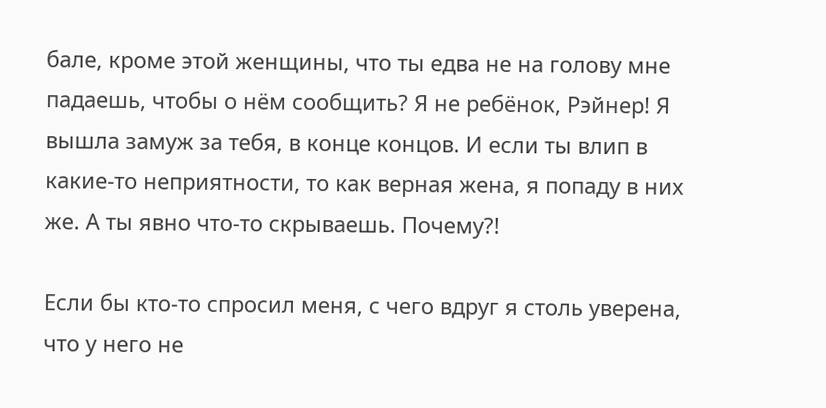бале, кроме этой женщины, что ты едва не на голову мне падаешь, чтобы о нём сообщить? Я не ребёнок, Рэйнер! Я вышла замуж за тебя, в конце концов. И если ты влип в какие-то неприятности, то как верная жена, я попаду в них же. А ты явно что-то скрываешь. Почему?!

Если бы кто-то спросил меня, с чего вдруг я столь уверена, что у него не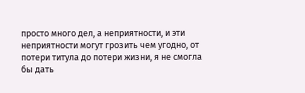просто много дел, а неприятности, и эти неприятности могут грозить чем угодно, от потери титула до потери жизни, я не смогла бы дать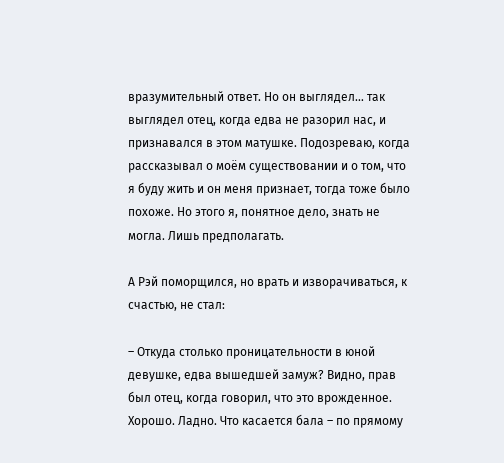вразумительный ответ. Но он выглядел… так выглядел отец, когда едва не разорил нас, и признавался в этом матушке. Подозреваю, когда рассказывал о моём существовании и о том, что я буду жить и он меня признает, тогда тоже было похоже. Но этого я, понятное дело, знать не могла. Лишь предполагать.

А Рэй поморщился, но врать и изворачиваться, к счастью, не стал:

– Откуда столько проницательности в юной девушке, едва вышедшей замуж? Видно, прав был отец, когда говорил, что это врожденное. Хорошо. Ладно. Что касается бала – по прямому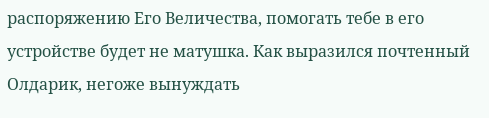распоряжению Его Величества, помогать тебе в его устройстве будет не матушка. Как выразился почтенный Олдарик, негоже вынуждать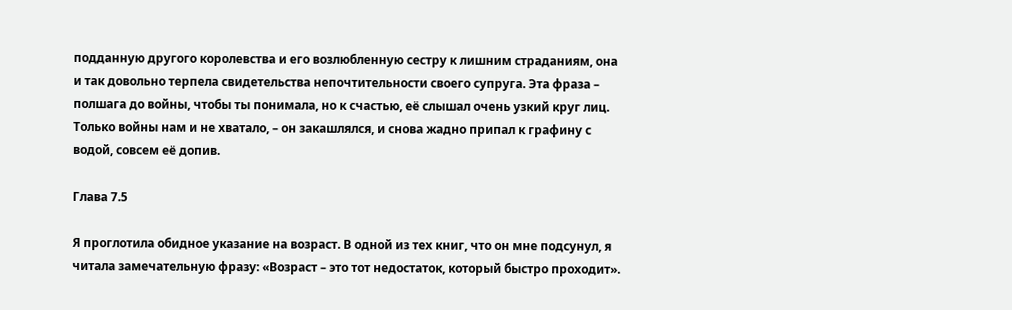подданную другого королевства и его возлюбленную сестру к лишним страданиям, она и так довольно терпела свидетельства непочтительности своего супруга. Эта фраза – полшага до войны, чтобы ты понимала, но к счастью, её слышал очень узкий круг лиц. Только войны нам и не хватало, – он закашлялся, и снова жадно припал к графину с водой, совсем её допив.

Глава 7.5

Я проглотила обидное указание на возраст. В одной из тех книг, что он мне подсунул, я читала замечательную фразу: «Возраст – это тот недостаток, который быстро проходит».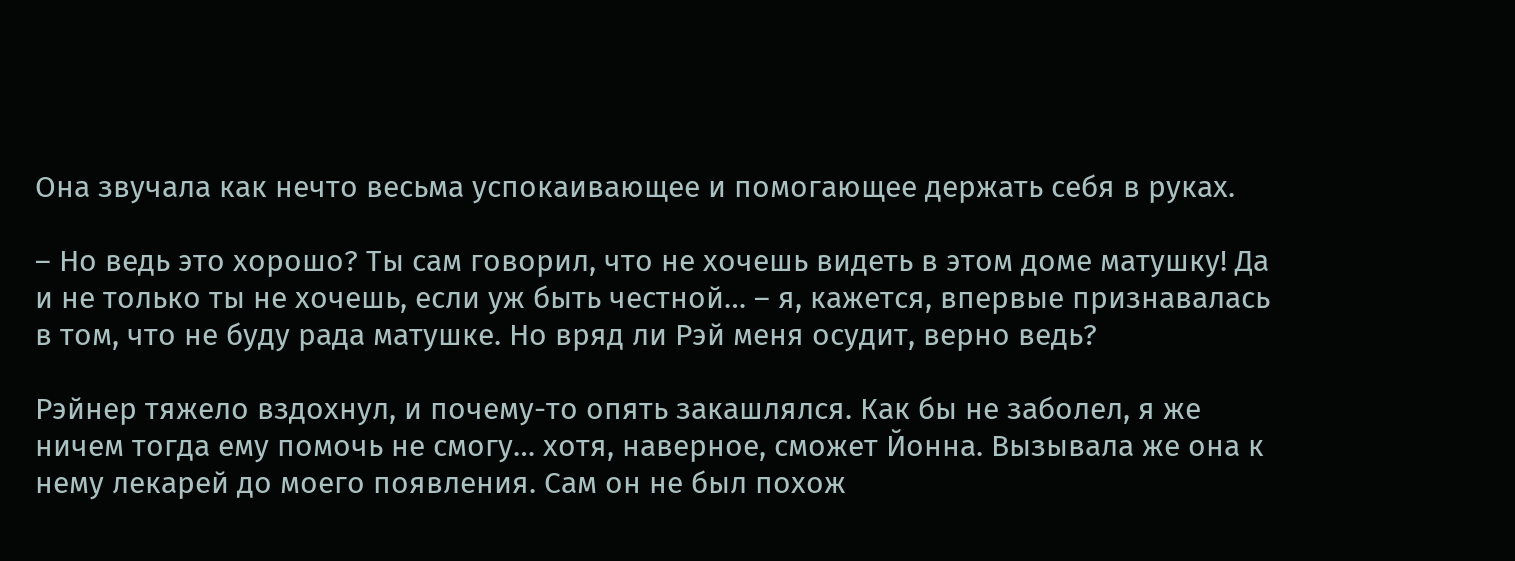Она звучала как нечто весьма успокаивающее и помогающее держать себя в руках.

– Но ведь это хорошо? Ты сам говорил, что не хочешь видеть в этом доме матушку! Да и не только ты не хочешь, если уж быть честной… – я, кажется, впервые признавалась в том, что не буду рада матушке. Но вряд ли Рэй меня осудит, верно ведь?

Рэйнер тяжело вздохнул, и почему-то опять закашлялся. Как бы не заболел, я же ничем тогда ему помочь не смогу… хотя, наверное, сможет Йонна. Вызывала же она к нему лекарей до моего появления. Сам он не был похож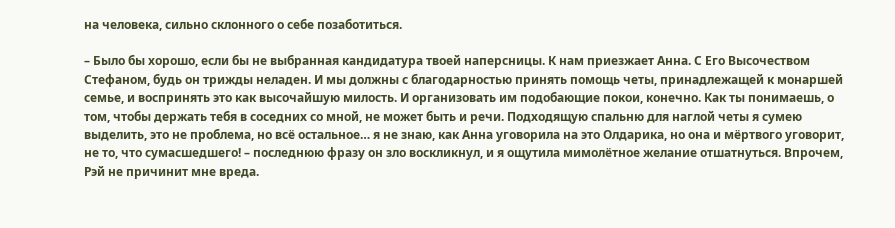на человека, сильно склонного о себе позаботиться.

– Было бы хорошо, если бы не выбранная кандидатура твоей наперсницы. К нам приезжает Анна. С Его Высочеством Стефаном, будь он трижды неладен. И мы должны с благодарностью принять помощь четы, принадлежащей к монаршей семье, и воспринять это как высочайшую милость. И организовать им подобающие покои, конечно. Как ты понимаешь, о том, чтобы держать тебя в соседних со мной, не может быть и речи. Подходящую спальню для наглой четы я сумею выделить, это не проблема, но всё остальное… я не знаю, как Анна уговорила на это Олдарика, но она и мёртвого уговорит, не то, что сумасшедшего! – последнюю фразу он зло воскликнул, и я ощутила мимолётное желание отшатнуться. Впрочем, Рэй не причинит мне вреда.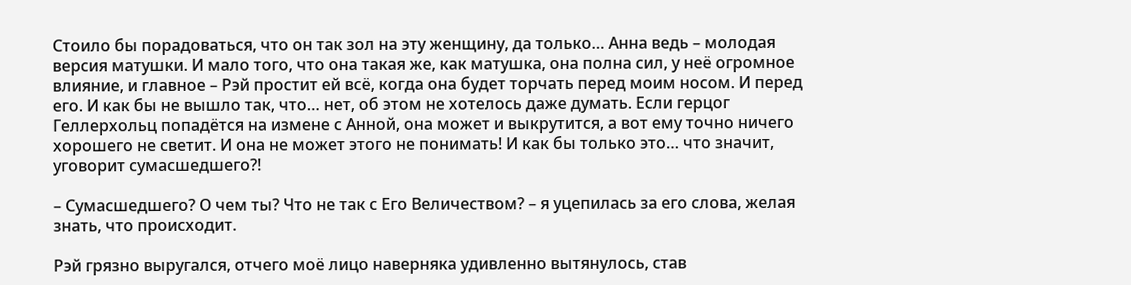Стоило бы порадоваться, что он так зол на эту женщину, да только… Анна ведь – молодая версия матушки. И мало того, что она такая же, как матушка, она полна сил, у неё огромное влияние, и главное – Рэй простит ей всё, когда она будет торчать перед моим носом. И перед его. И как бы не вышло так, что… нет, об этом не хотелось даже думать. Если герцог Геллерхольц попадётся на измене с Анной, она может и выкрутится, а вот ему точно ничего хорошего не светит. И она не может этого не понимать! И как бы только это… что значит, уговорит сумасшедшего?!

– Сумасшедшего? О чем ты? Что не так с Его Величеством? – я уцепилась за его слова, желая знать, что происходит.

Рэй грязно выругался, отчего моё лицо наверняка удивленно вытянулось, став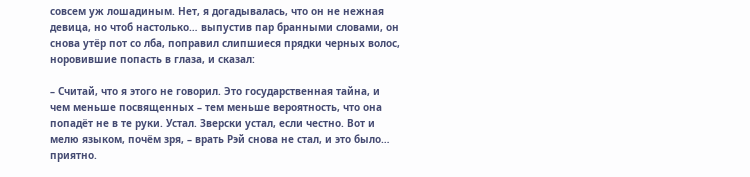совсем уж лошадиным. Нет, я догадывалась, что он не нежная девица, но чтоб настолько… выпустив пар бранными словами, он снова утёр пот со лба, поправил слипшиеся прядки черных волос, норовившие попасть в глаза, и сказал:

– Считай, что я этого не говорил. Это государственная тайна, и чем меньше посвященных – тем меньше вероятность, что она попадёт не в те руки. Устал. Зверски устал, если честно. Вот и мелю языком, почём зря, – врать Рэй снова не стал, и это было… приятно.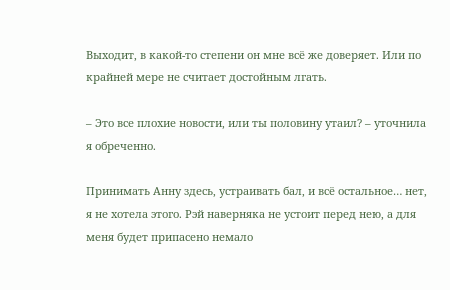Выходит, в какой-то степени он мне всё же доверяет. Или по крайней мере не считает достойным лгать.

– Это все плохие новости, или ты половину утаил? – уточнила я обреченно.

Принимать Анну здесь, устраивать бал, и всё остальное… нет, я не хотела этого. Рэй наверняка не устоит перед нею, а для меня будет припасено немало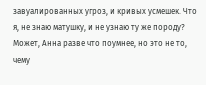завуалированных угроз, и кривых усмешек. Что я, не знаю матушку, и не узнаю ту же породу? Может, Анна разве что поумнее, но это не то, чему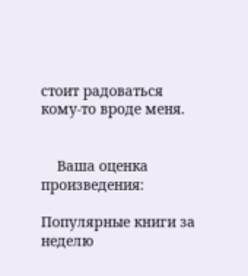стоит радоваться кому-то вроде меня.


    Ваша оценка произведения:

Популярные книги за неделю